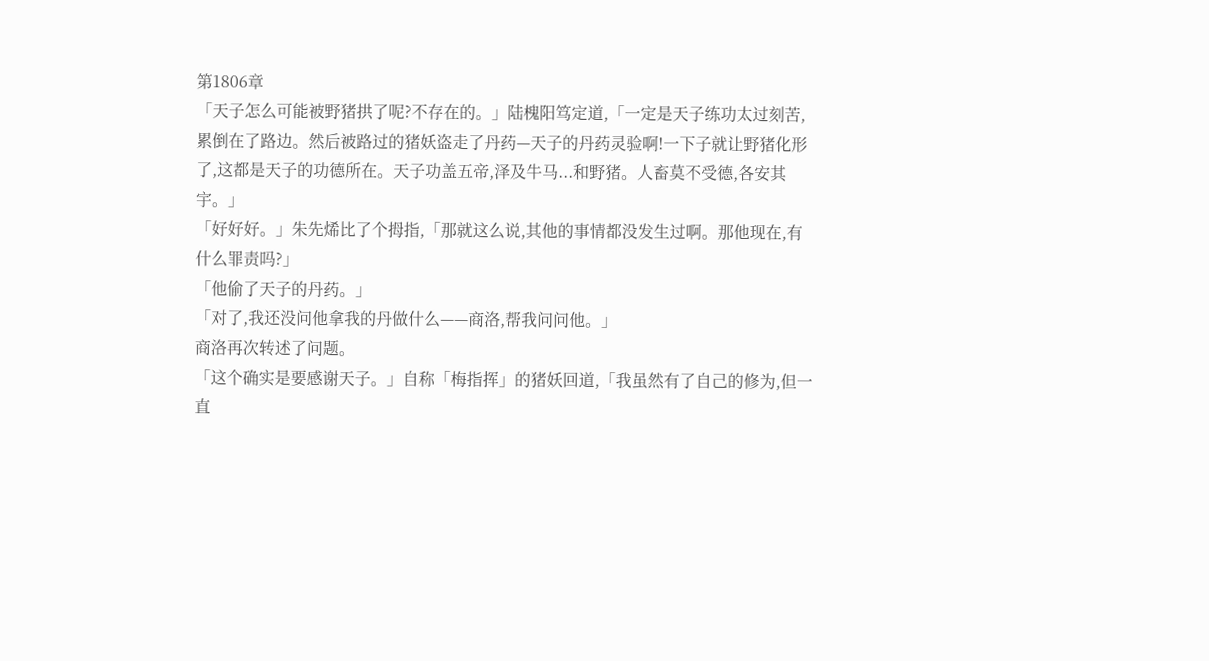第1806章
「天子怎么可能被野猪拱了呢?不存在的。」陆槐阳笃定道,「一定是天子练功太过刻苦,累倒在了路边。然后被路过的猪妖盗走了丹药—天子的丹药灵验啊!一下子就让野猪化形了,这都是天子的功德所在。天子功盖五帝,泽及牛马...和野猪。人畜莫不受德,各安其宇。」
「好好好。」朱先烯比了个拇指,「那就这么说,其他的事情都没发生过啊。那他现在,有什么罪责吗?」
「他偷了天子的丹药。」
「对了,我还没问他拿我的丹做什么——商洛,帮我问问他。」
商洛再次转述了问题。
「这个确实是要感谢天子。」自称「梅指挥」的猪妖回道,「我虽然有了自己的修为,但一直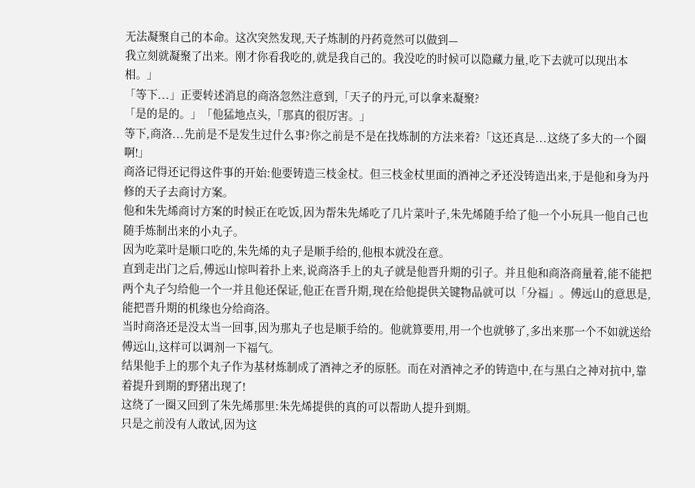无法凝聚自己的本命。这次突然发现,天子炼制的丹药竟然可以做到—
我立刻就凝聚了出来。刚才你看我吃的,就是我自己的。我没吃的时候可以隐藏力量,吃下去就可以现出本相。」
「等下...」正要转述消息的商洛忽然注意到,「天子的丹元,可以拿来凝聚?
「是的是的。」「他猛地点头,「那真的很厉害。」
等下,商洛...先前是不是发生过什么事?你之前是不是在找炼制的方法来着?「这还真是...这绕了多大的一个圈啊!」
商洛记得还记得这件事的开始:他要铸造三枝金杖。但三枝金杖里面的酒神之矛还没铸造出来,于是他和身为丹修的天子去商讨方案。
他和朱先烯商讨方案的时候正在吃饭,因为帮朱先烯吃了几片菜叶子,朱先烯随手给了他一个小玩具一他自己也随手炼制出来的小丸子。
因为吃菜叶是顺口吃的,朱先烯的丸子是顺手给的,他根本就没在意。
直到走出门之后,傅远山惊叫着扑上来,说商洛手上的丸子就是他晋升期的引子。并且他和商洛商量着,能不能把两个丸子匀给他一个一并且他还保证,他正在晋升期,现在给他提供关键物品就可以「分福」。傅远山的意思是,能把晋升期的机缘也分给商洛。
当时商洛还是没太当一回事,因为那丸子也是顺手给的。他就算要用,用一个也就够了,多出来那一个不如就送给傅远山,这样可以调剂一下福气。
结果他手上的那个丸子作为基材炼制成了酒神之矛的原胚。而在对酒神之矛的铸造中,在与黑白之神对抗中,靠着提升到期的野猪出现了!
这绕了一圈又回到了朱先烯那里:朱先烯提供的真的可以帮助人提升到期。
只是之前没有人敢试,因为这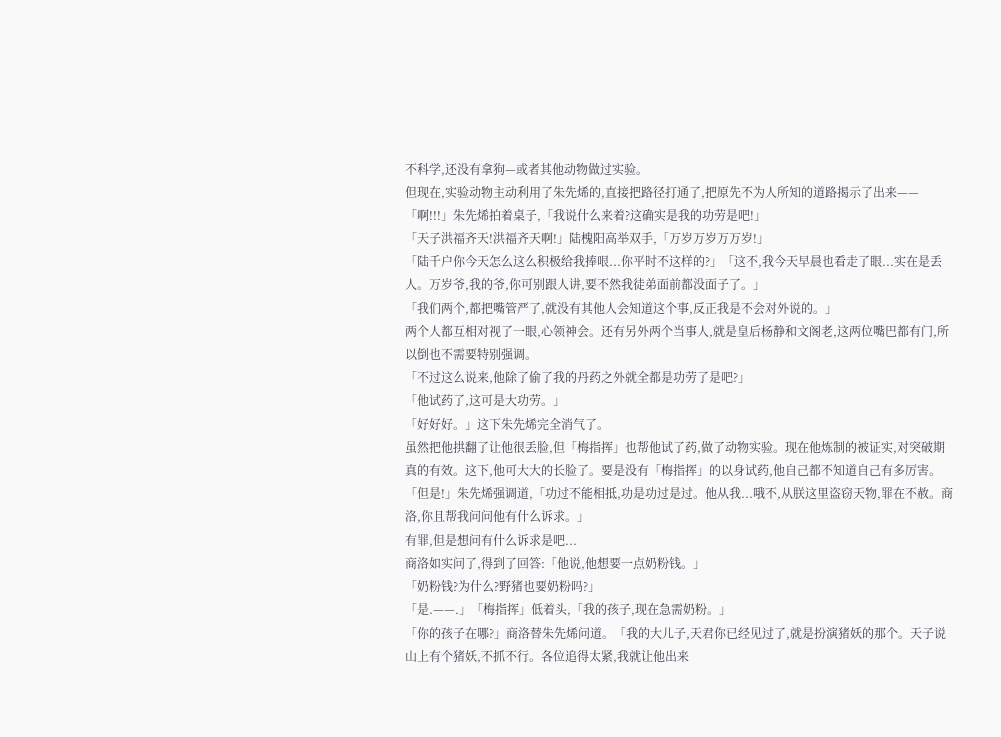不科学,还没有拿狗—或者其他动物做过实验。
但现在,实验动物主动利用了朱先烯的,直接把路径打通了,把原先不为人所知的道路揭示了出来——
「啊!!!」朱先烯拍着桌子,「我说什么来着?这确实是我的功劳是吧!」
「天子洪福齐天!洪福齐天啊!」陆槐阳高举双手,「万岁万岁万万岁!」
「陆千户你今天怎么这么积极给我捧哏...你平时不这样的?」「这不,我今天早晨也看走了眼...实在是丢人。万岁爷,我的爷,你可别跟人讲,要不然我徒弟面前都没面子了。」
「我们两个,都把嘴管严了,就没有其他人会知道这个事,反正我是不会对外说的。」
两个人都互相对视了一眼,心领神会。还有另外两个当事人,就是皇后杨静和文阁老,这两位嘴巴都有门,所以倒也不需要特别强调。
「不过这么说来,他除了偷了我的丹药之外就全都是功劳了是吧?」
「他试药了,这可是大功劳。」
「好好好。」这下朱先烯完全消气了。
虽然把他拱翻了让他很丢脸,但「梅指挥」也帮他试了药,做了动物实验。现在他炼制的被证实,对突破期真的有效。这下,他可大大的长脸了。要是没有「梅指挥」的以身试药,他自己都不知道自己有多厉害。
「但是!」朱先烯强调道,「功过不能相抵,功是功过是过。他从我...哦不,从朕这里盗窃天物,罪在不赦。商洛,你且帮我问问他有什么诉求。」
有罪,但是想问有什么诉求是吧...
商洛如实问了,得到了回答:「他说,他想要一点奶粉钱。」
「奶粉钱?为什么?野猪也要奶粉吗?」
「是.——.」「梅指挥」低着头,「我的孩子,现在急需奶粉。」
「你的孩子在哪?」商洛替朱先烯问道。「我的大儿子,天君你已经见过了,就是扮演猪妖的那个。天子说山上有个猪妖,不抓不行。各位追得太紧,我就让他出来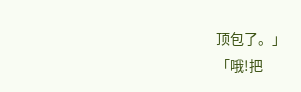顶包了。」
「哦!把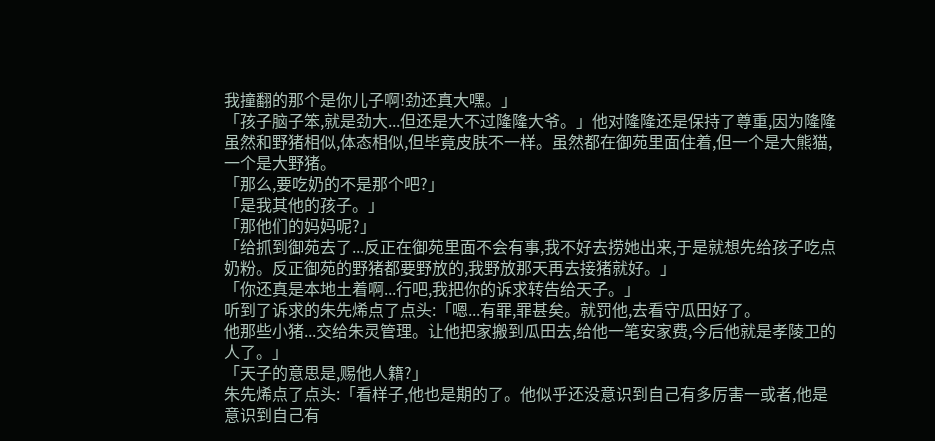我撞翻的那个是你儿子啊!劲还真大嘿。」
「孩子脑子笨,就是劲大...但还是大不过隆隆大爷。」他对隆隆还是保持了尊重,因为隆隆虽然和野猪相似,体态相似,但毕竟皮肤不一样。虽然都在御苑里面住着,但一个是大熊猫,一个是大野猪。
「那么,要吃奶的不是那个吧?」
「是我其他的孩子。」
「那他们的妈妈呢?」
「给抓到御苑去了...反正在御苑里面不会有事,我不好去捞她出来,于是就想先给孩子吃点奶粉。反正御苑的野猪都要野放的,我野放那天再去接猪就好。」
「你还真是本地土着啊...行吧,我把你的诉求转告给天子。」
听到了诉求的朱先烯点了点头:「嗯...有罪,罪甚矣。就罚他,去看守瓜田好了。
他那些小猪...交给朱灵管理。让他把家搬到瓜田去,给他一笔安家费,今后他就是孝陵卫的人了。」
「天子的意思是,赐他人籍?」
朱先烯点了点头:「看样子,他也是期的了。他似乎还没意识到自己有多厉害一或者,他是意识到自己有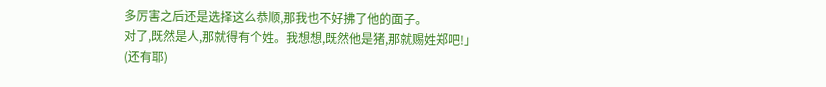多厉害之后还是选择这么恭顺,那我也不好拂了他的面子。
对了,既然是人,那就得有个姓。我想想,既然他是猪,那就赐姓郑吧!」
(还有耶)